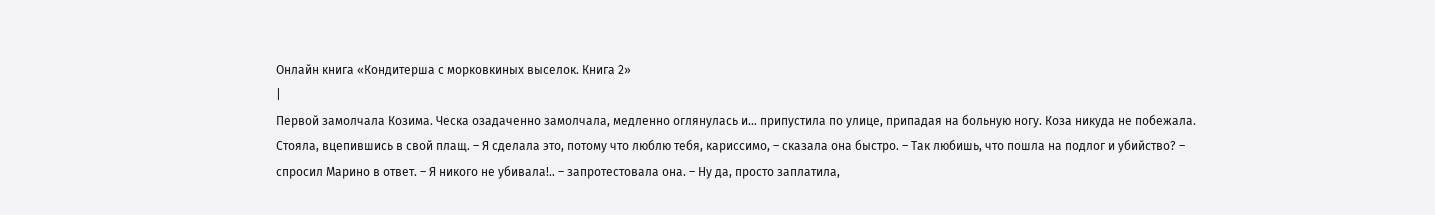Онлайн книга «Кондитерша с морковкиных выселок. Книга 2»
|
Первой замолчала Козима. Ческа озадаченно замолчала, медленно оглянулась и… припустила по улице, припадая на больную ногу. Коза никуда не побежала. Стояла, вцепившись в свой плащ. – Я сделала это, потому что люблю тебя, кариссимо, – сказала она быстро. – Так любишь, что пошла на подлог и убийство? – спросил Марино в ответ. – Я никого не убивала!.. – запротестовала она. – Ну да, просто заплатила,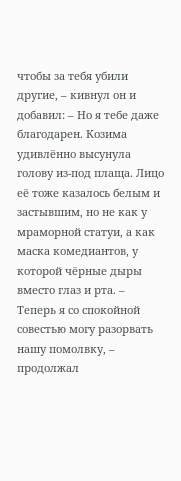чтобы за тебя убили другие, – кивнул он и добавил: – Но я тебе даже благодарен. Козима удивлённо высунула голову из-под плаща. Лицо её тоже казалось белым и застывшим, но не как у мраморной статуи, а как маска комедиантов, у которой чёрные дыры вместо глаз и рта. – Теперь я со спокойной совестью могу разорвать нашу помолвку, – продолжал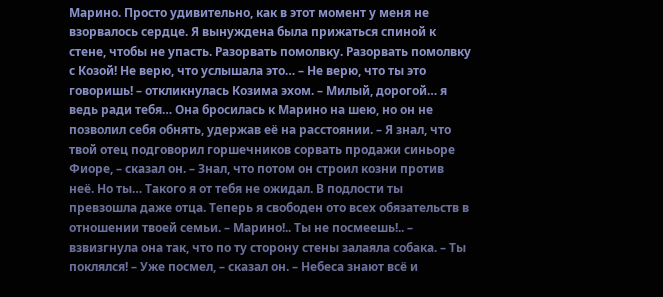Марино. Просто удивительно, как в этот момент у меня не взорвалось сердце. Я вынуждена была прижаться спиной к стене, чтобы не упасть. Разорвать помолвку. Разорвать помолвку с Козой! Не верю, что услышала это… – Не верю, что ты это говоришь! – откликнулась Козима эхом. – Милый, дорогой… я ведь ради тебя… Она бросилась к Марино на шею, но он не позволил себя обнять, удержав её на расстоянии. – Я знал, что твой отец подговорил горшечников сорвать продажи синьоре Фиоре, – сказал он. – Знал, что потом он строил козни против неё. Но ты… Такого я от тебя не ожидал. В подлости ты превзошла даже отца. Теперь я свободен ото всех обязательств в отношении твоей семьи. – Марино!.. Ты не посмеешь!.. – взвизгнула она так, что по ту сторону стены залаяла собака. – Ты поклялся! – Уже посмел, – сказал он. – Небеса знают всё и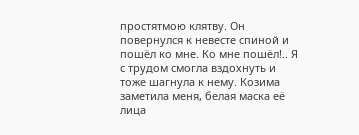простятмою клятву. Он повернулся к невесте спиной и пошёл ко мне. Ко мне пошёл!.. Я с трудом смогла вздохнуть и тоже шагнула к нему. Козима заметила меня, белая маска её лица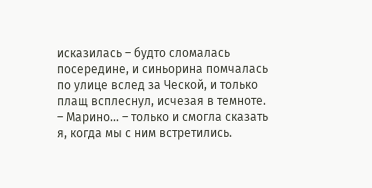исказилась – будто сломалась посередине, и синьорина помчалась по улице вслед за Ческой, и только плащ всплеснул, исчезая в темноте. – Марино… – только и смогла сказать я, когда мы с ним встретились.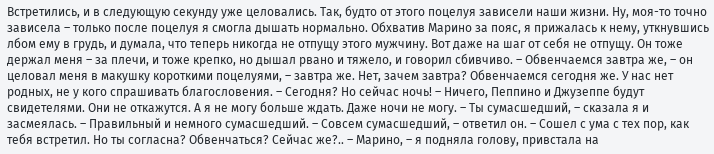Встретились, и в следующую секунду уже целовались. Так, будто от этого поцелуя зависели наши жизни. Ну, моя-то точно зависела – только после поцелуя я смогла дышать нормально. Обхватив Марино за пояс, я прижалась к нему, уткнувшись лбом ему в грудь, и думала, что теперь никогда не отпущу этого мужчину. Вот даже на шаг от себя не отпущу. Он тоже держал меня – за плечи, и тоже крепко, но дышал рвано и тяжело, и говорил сбивчиво. – Обвенчаемся завтра же, – он целовал меня в макушку короткими поцелуями, – завтра же. Нет, зачем завтра? Обвенчаемся сегодня же. У нас нет родных, не у кого спрашивать благословения. – Сегодня? Но сейчас ночь! – Ничего, Пеппино и Джузеппе будут свидетелями. Они не откажутся. А я не могу больше ждать. Даже ночи не могу. – Ты сумасшедший, – сказала я и засмеялась. – Правильный и немного сумасшедший. – Совсем сумасшедший, – ответил он. – Сошел с ума с тех пор, как тебя встретил. Но ты согласна? Обвенчаться? Сейчас же?.. – Марино, – я подняла голову, привстала на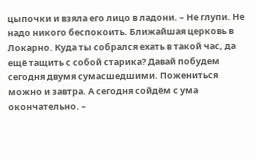цыпочки и взяла его лицо в ладони. – Не глупи. Не надо никого беспокоить. Ближайшая церковь в Локарно. Куда ты собрался ехать в такой час, да ещё тащить с собой старика? Давай побудем сегодня двумя сумасшедшими. Пожениться можно и завтра. А сегодня сойдём с ума окончательно. –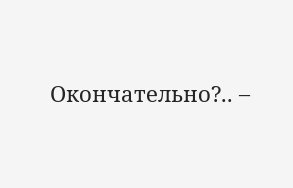Окончательно?.. –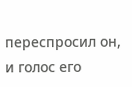переспросил он, и голос его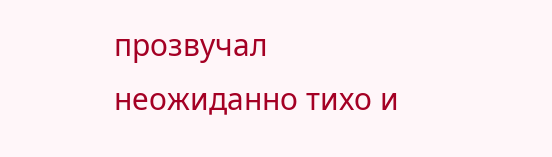прозвучал неожиданно тихо и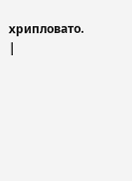хрипловато. |